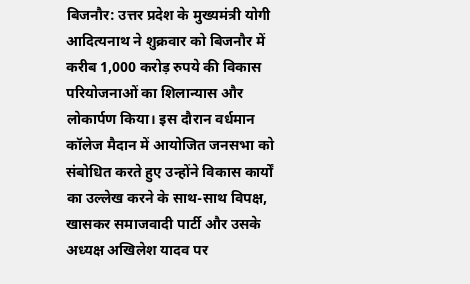बिजनौर: उत्तर प्रदेश के मुख्यमंत्री योगी आदित्यनाथ ने शुक्रवार को बिजनौर में करीब 1,000 करोड़ रुपये की विकास परियोजनाओं का शिलान्यास और लोकार्पण किया। इस दौरान वर्धमान कॉलेज मैदान में आयोजित जनसभा को संबोधित करते हुए उन्होंने विकास कार्यों का उल्लेख करने के साथ-साथ विपक्ष, खासकर समाजवादी पार्टी और उसके अध्यक्ष अखिलेश यादव पर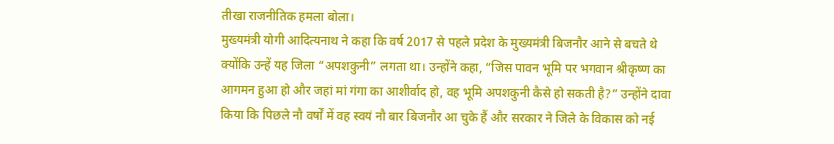तीखा राजनीतिक हमला बोला।
मुख्यमंत्री योगी आदित्यनाथ ने कहा कि वर्ष 2017 से पहले प्रदेश के मुख्यमंत्री बिजनौर आने से बचते थे क्योंकि उन्हें यह जिला “अपशकुनी” लगता था। उन्होंने कहा, “जिस पावन भूमि पर भगवान श्रीकृष्ण का आगमन हुआ हो और जहां मां गंगा का आशीर्वाद हो, वह भूमि अपशकुनी कैसे हो सकती है?” उन्होंने दावा किया कि पिछले नौ वर्षों में वह स्वयं नौ बार बिजनौर आ चुके हैं और सरकार ने जिले के विकास को नई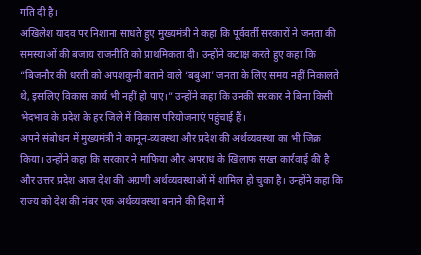गति दी है।
अखिलेश यादव पर निशाना साधते हुए मुख्यमंत्री ने कहा कि पूर्ववर्ती सरकारों ने जनता की समस्याओं की बजाय राजनीति को प्राथमिकता दी। उन्होंने कटाक्ष करते हुए कहा कि “बिजनौर की धरती को अपशकुनी बताने वाले ‘बबुआ’ जनता के लिए समय नहीं निकालते थे, इसलिए विकास कार्य भी नहीं हो पाए।” उन्होंने कहा कि उनकी सरकार ने बिना किसी भेदभाव के प्रदेश के हर जिले में विकास परियोजनाएं पहुंचाई हैं।
अपने संबोधन में मुख्यमंत्री ने कानून-व्यवस्था और प्रदेश की अर्थव्यवस्था का भी जिक्र किया। उन्होंने कहा कि सरकार ने माफिया और अपराध के खिलाफ सख्त कार्रवाई की है और उत्तर प्रदेश आज देश की अग्रणी अर्थव्यवस्थाओं में शामिल हो चुका है। उन्होंने कहा कि राज्य को देश की नंबर एक अर्थव्यवस्था बनाने की दिशा में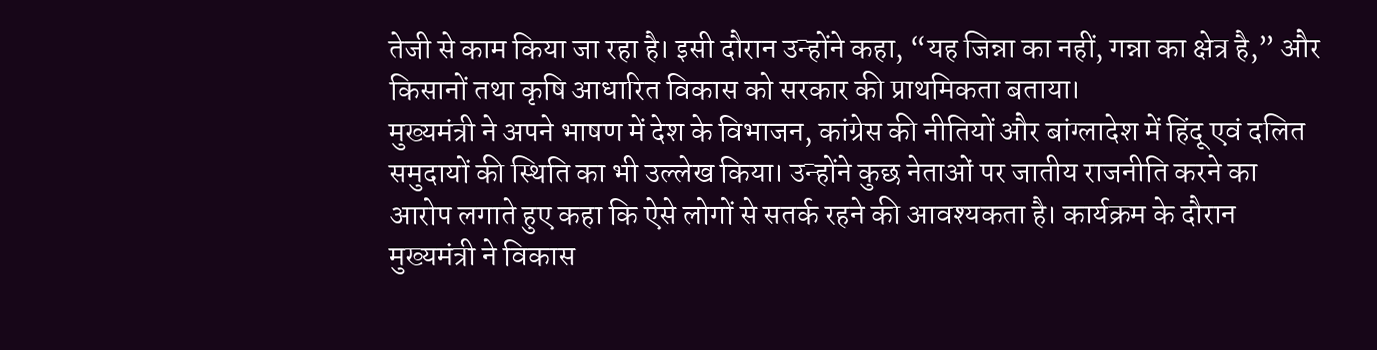तेजी से काम किया जा रहा है। इसी दौरान उन्होंने कहा, “यह जिन्ना का नहीं, गन्ना का क्षेत्र है,” और किसानों तथा कृषि आधारित विकास को सरकार की प्राथमिकता बताया।
मुख्यमंत्री ने अपने भाषण में देश के विभाजन, कांग्रेस की नीतियों और बांग्लादेश में हिंदू एवं दलित समुदायों की स्थिति का भी उल्लेख किया। उन्होंने कुछ नेताओं पर जातीय राजनीति करने का आरोप लगाते हुए कहा कि ऐसे लोगों से सतर्क रहने की आवश्यकता है। कार्यक्रम के दौरान मुख्यमंत्री ने विकास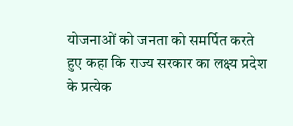योजनाओं को जनता को समर्पित करते हुए कहा कि राज्य सरकार का लक्ष्य प्रदेश के प्रत्येक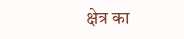क्षेत्र का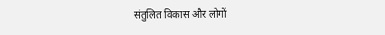संतुलित विकास और लोगों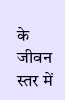के जीवन स्तर में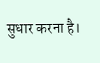सुधार करना है।